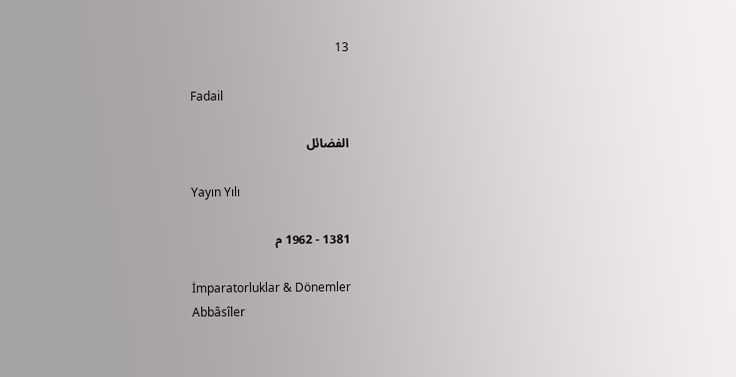13

Fadail

الفضائل

Yayın Yılı

1381 - 1962 م

İmparatorluklar & Dönemler
Abbâsîler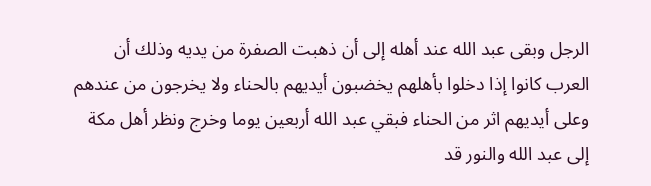الرجل وبقى عبد الله عند أهله إلى أن ذهبت الصفرة من يديه وذلك أن العرب كانوا إذا دخلوا بأهلهم يخضبون أيديهم بالحناء ولا يخرجون من عندهم وعلى أيديهم اثر من الحناء فبقي عبد الله أربعين يوما وخرج ونظر أهل مكة إلى عبد الله والنور قد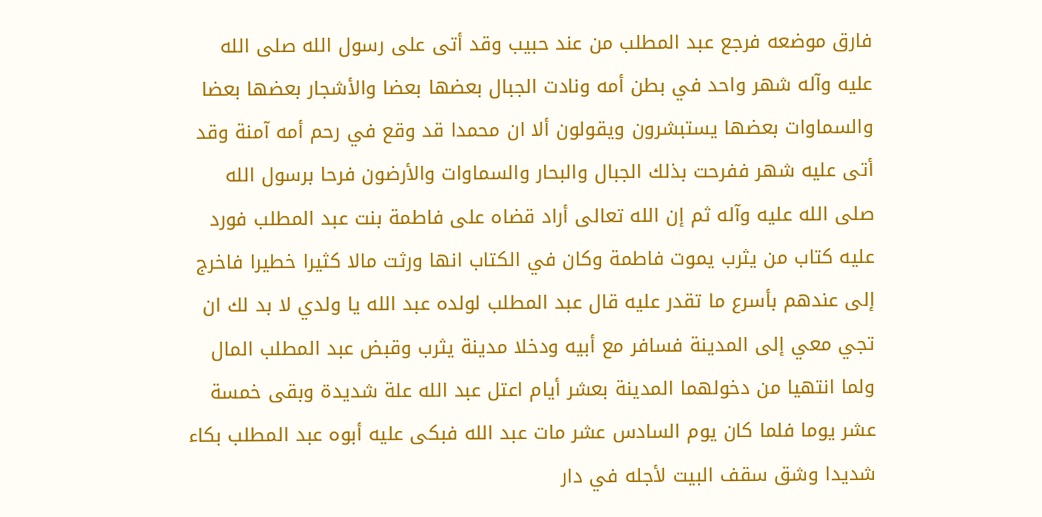فارق موضعه فرجع عبد المطلب من عند حبيب وقد أتى على رسول الله صلى الله عليه وآله شهر واحد في بطن أمه ونادت الجبال بعضها بعضا والأشجار بعضها بعضا والسماوات بعضها يستبشرون ويقولون ألا ان محمدا قد وقع في رحم أمه آمنة وقد أتى عليه شهر ففرحت بذلك الجبال والبحار والسماوات والأرضون فرحا برسول الله صلى الله عليه وآله ثم إن الله تعالى أراد قضاه على فاطمة بنت عبد المطلب فورد عليه كتاب من يثرب يموت فاطمة وكان في الكتاب انها ورثت مالا كثيرا خطيرا فاخرج إلى عندهم بأسرع ما تقدر عليه قال عبد المطلب لولده عبد الله يا ولدي لا بد لك ان تجي معي إلى المدينة فسافر مع أبيه ودخلا مدينة يثرب وقبض عبد المطلب المال ولما انتهيا من دخولهما المدينة بعشر أيام اعتل عبد الله علة شديدة وبقى خمسة عشر يوما فلما كان يوم السادس عشر مات عبد الله فبكى عليه أبوه عبد المطلب بكاء شديدا وشق سقف البيت لأجله في دار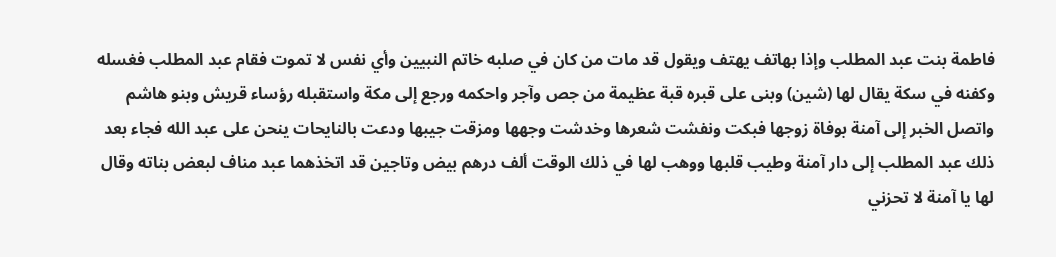فاطمة بنت عبد المطلب وإذا بهاتف يهتف ويقول قد مات من كان في صلبه خاتم النبيين وأي نفس لا تموت فقام عبد المطلب فغسله وكفنه في سكة يقال لها (شين) وبنى على قبره قبة عظيمة من جص وآجر واحكمه ورجع إلى مكة واستقبله رؤساء قريش وبنو هاشم واتصل الخبر إلى آمنة بوفاة زوجها فبكت ونفشت شعرها وخدشت وجهها ومزقت جيبها ودعت بالنايحات ينحن على عبد الله فجاء بعد ذلك عبد المطلب إلى دار آمنة وطيب قلبها ووهب لها في ذلك الوقت ألف درهم بيض وتاجين قد اتخذهما عبد مناف لبعض بناته وقال لها يا آمنة لا تحزني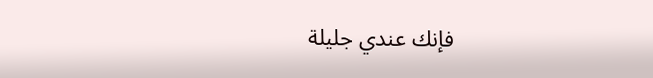فإنك عندي جليلة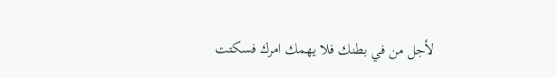لأجل من في بطنك فلا يهمك امرك فسكتت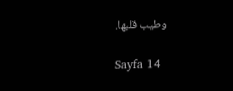وطيب قلبها.

Sayfa 14